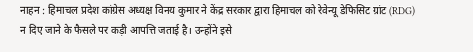नाहन : हिमाचल प्रदेश कांग्रेस अध्यक्ष विनय कुमार ने केंद्र सरकार द्वारा हिमाचल को रेवेन्यू डेफिसिट ग्रांट (RDG) न दिए जाने के फैसले पर कड़ी आपत्ति जताई है। उन्होंने इसे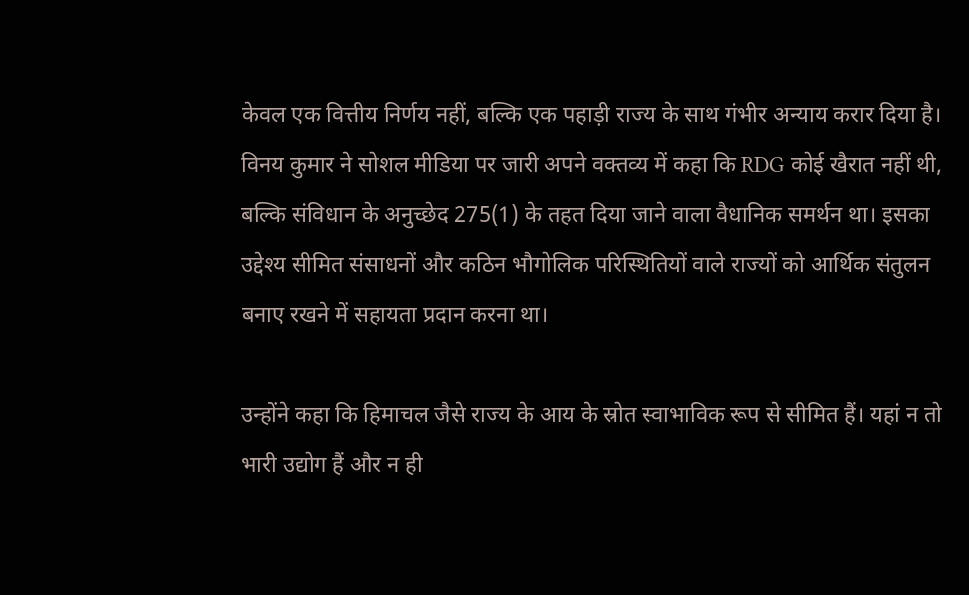केवल एक वित्तीय निर्णय नहीं, बल्कि एक पहाड़ी राज्य के साथ गंभीर अन्याय करार दिया है।
विनय कुमार ने सोशल मीडिया पर जारी अपने वक्तव्य में कहा कि RDG कोई खैरात नहीं थी, बल्कि संविधान के अनुच्छेद 275(1) के तहत दिया जाने वाला वैधानिक समर्थन था। इसका उद्देश्य सीमित संसाधनों और कठिन भौगोलिक परिस्थितियों वाले राज्यों को आर्थिक संतुलन बनाए रखने में सहायता प्रदान करना था।

उन्होंने कहा कि हिमाचल जैसे राज्य के आय के स्रोत स्वाभाविक रूप से सीमित हैं। यहां न तो भारी उद्योग हैं और न ही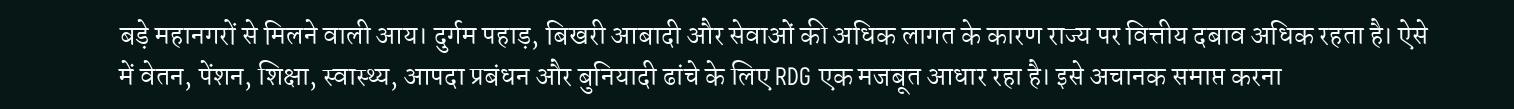बड़े महानगरों से मिलने वाली आय। दुर्गम पहाड़, बिखरी आबादी और सेवाओं की अधिक लागत के कारण राज्य पर वित्तीय दबाव अधिक रहता है। ऐसे में वेतन, पेंशन, शिक्षा, स्वास्थ्य, आपदा प्रबंधन और बुनियादी ढांचे के लिए RDG एक मजबूत आधार रहा है। इसे अचानक समाप्त करना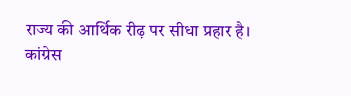राज्य की आर्थिक रीढ़ पर सीधा प्रहार है।
कांग्रेस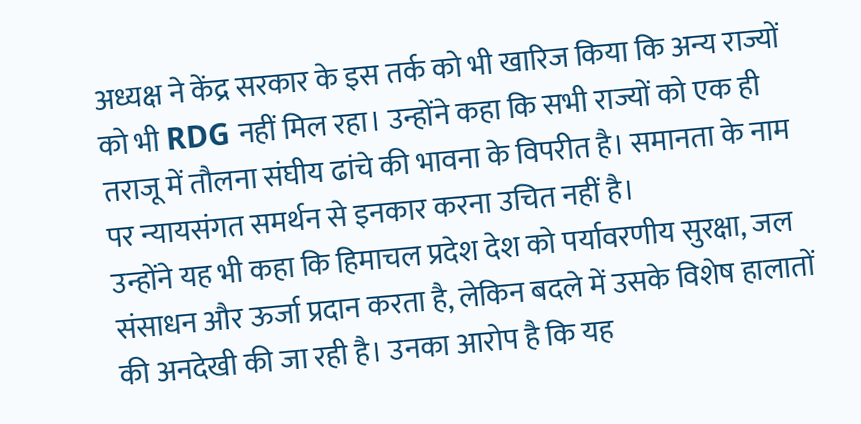अध्यक्ष ने केंद्र सरकार के इस तर्क को भी खारिज किया कि अन्य राज्यों को भी RDG नहीं मिल रहा। उन्होंने कहा कि सभी राज्यों को एक ही तराजू में तौलना संघीय ढांचे की भावना के विपरीत है। समानता के नाम पर न्यायसंगत समर्थन से इनकार करना उचित नहीं है।
उन्होंने यह भी कहा कि हिमाचल प्रदेश देश को पर्यावरणीय सुरक्षा, जल संसाधन और ऊर्जा प्रदान करता है, लेकिन बदले में उसके विशेष हालातों की अनदेखी की जा रही है। उनका आरोप है कि यह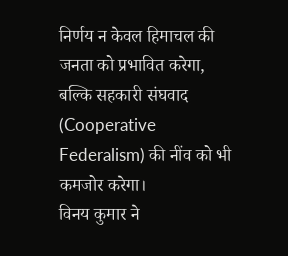निर्णय न केवल हिमाचल की जनता को प्रभावित करेगा, बल्कि सहकारी संघवाद (Cooperative Federalism) की नींव को भी कमजोर करेगा।
विनय कुमार ने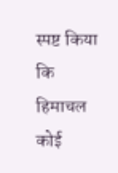स्पष्ट किया कि हिमाचल कोई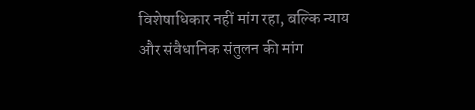विशेषाधिकार नहीं मांग रहा, बल्कि न्याय और संवैधानिक संतुलन की मांग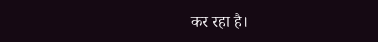कर रहा है।